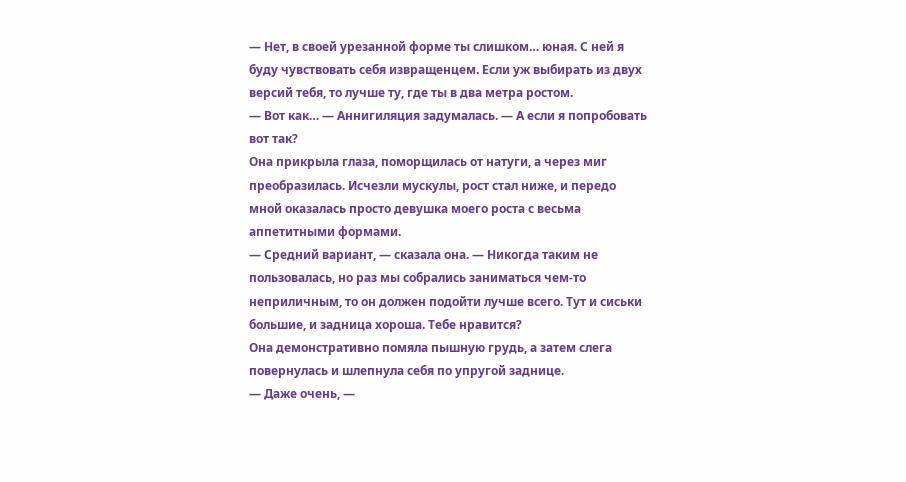— Нет, в своей урезанной форме ты слишком… юная. С ней я буду чувствовать себя извращенцем. Если уж выбирать из двух версий тебя, то лучше ту, где ты в два метра ростом.
— Вот как… — Аннигиляция задумалась. — А если я попробовать вот так?
Она прикрыла глаза, поморщилась от натуги, а через миг преобразилась. Исчезли мускулы, рост стал ниже, и передо мной оказалась просто девушка моего роста с весьма аппетитными формами.
— Средний вариант, — сказала она. — Никогда таким не пользовалась, но раз мы собрались заниматься чем-то неприличным, то он должен подойти лучше всего. Тут и сиськи большие, и задница хороша. Тебе нравится?
Она демонстративно помяла пышную грудь, а затем слега повернулась и шлепнула себя по упругой заднице.
— Даже очень, —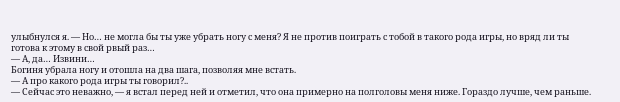улыбнулся я. — Но… не могла бы ты уже убрать ногу с меня? Я не против поиграть с тобой в такого рода игры, но вряд ли ты готова к этому в свой рвый раз…
— А, да… Извини…
Богиня убрала ногу и отошла на два шага, позволяя мне встать.
— А про какого рода игры ты говорил?..
— Сейчас это неважно, — я встал перед ней и отметил, что она примерно на полголовы меня ниже. Гораздо лучше, чем раньше.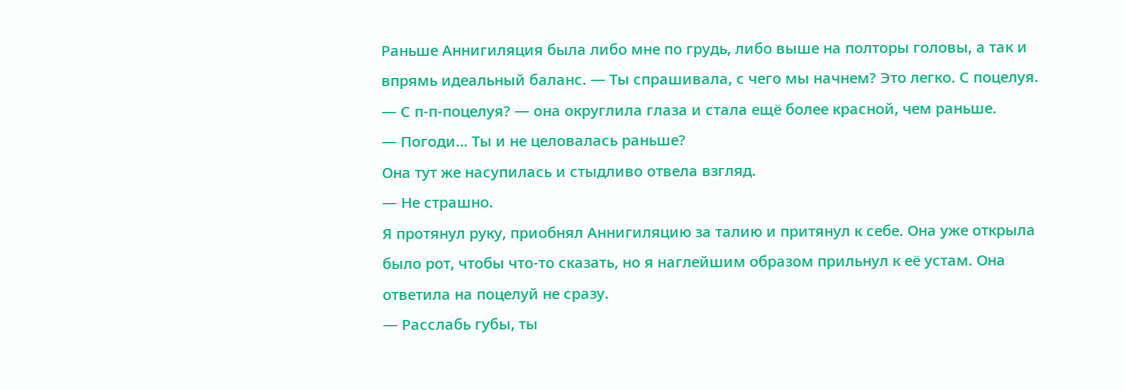Раньше Аннигиляция была либо мне по грудь, либо выше на полторы головы, а так и впрямь идеальный баланс. — Ты спрашивала, с чего мы начнем? Это легко. С поцелуя.
— С п-п-поцелуя? — она округлила глаза и стала ещё более красной, чем раньше.
— Погоди… Ты и не целовалась раньше?
Она тут же насупилась и стыдливо отвела взгляд.
— Не страшно.
Я протянул руку, приобнял Аннигиляцию за талию и притянул к себе. Она уже открыла было рот, чтобы что-то сказать, но я наглейшим образом прильнул к её устам. Она ответила на поцелуй не сразу.
— Расслабь губы, ты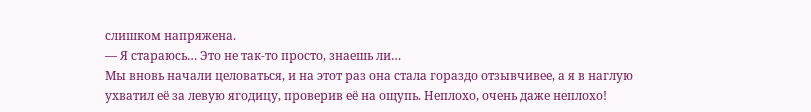слишком напряжена.
— Я стараюсь… Это не так-то просто, знаешь ли…
Мы вновь начали целоваться, и на этот раз она стала гораздо отзывчивее, а я в наглую ухватил её за левую ягодицу, проверив её на ощупь. Неплохо, очень даже неплохо!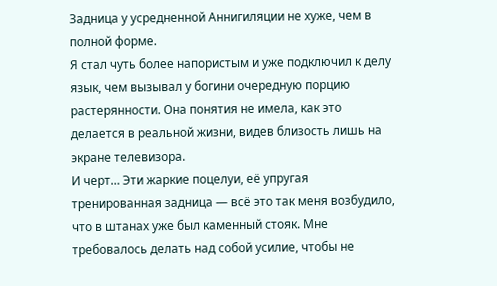Задница у усредненной Аннигиляции не хуже, чем в полной форме.
Я стал чуть более напористым и уже подключил к делу язык, чем вызывал у богини очередную порцию растерянности. Она понятия не имела, как это делается в реальной жизни, видев близость лишь на экране телевизора.
И черт… Эти жаркие поцелуи, её упругая тренированная задница — всё это так меня возбудило, что в штанах уже был каменный стояк. Мне требовалось делать над собой усилие, чтобы не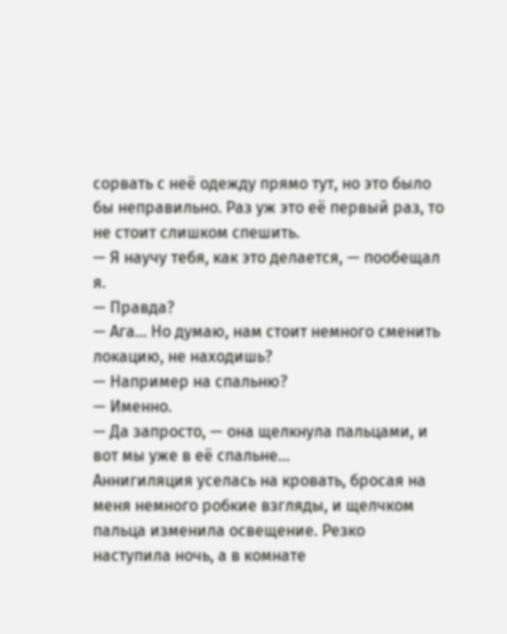сорвать с неё одежду прямо тут, но это было бы неправильно. Раз уж это её первый раз, то не стоит слишком спешить.
— Я научу тебя, как это делается, — пообещал я.
— Правда?
— Ага… Но думаю, нам стоит немного сменить локацию, не находишь?
— Например на спальню?
— Именно.
— Да запросто, — она щелкнула пальцами, и вот мы уже в её спальне...
Аннигиляция уселась на кровать, бросая на меня немного робкие взгляды, и щелчком пальца изменила освещение. Резко наступила ночь, а в комнате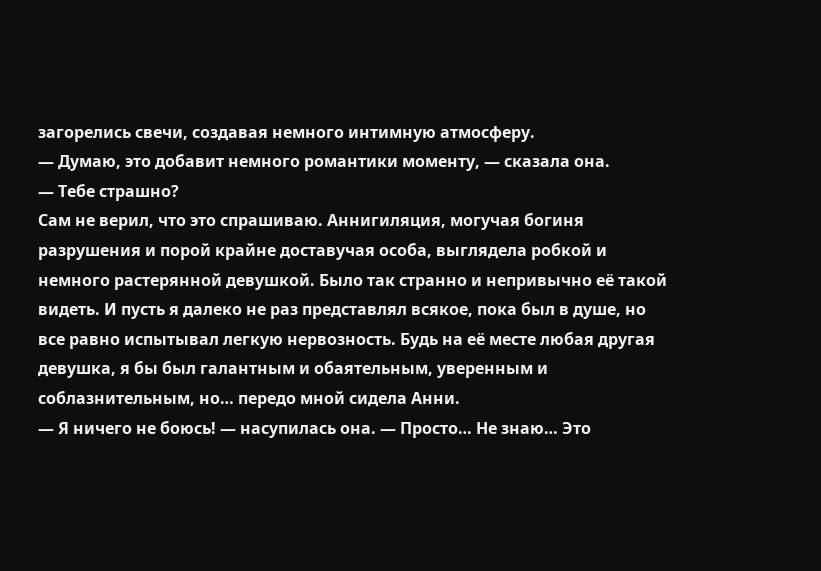загорелись свечи, создавая немного интимную атмосферу.
— Думаю, это добавит немного романтики моменту, — сказала она.
— Тебе страшно?
Сам не верил, что это спрашиваю. Аннигиляция, могучая богиня разрушения и порой крайне доставучая особа, выглядела робкой и немного растерянной девушкой. Было так странно и непривычно её такой видеть. И пусть я далеко не раз представлял всякое, пока был в душе, но все равно испытывал легкую нервозность. Будь на её месте любая другая девушка, я бы был галантным и обаятельным, уверенным и соблазнительным, но… передо мной сидела Анни.
— Я ничего не боюсь! — насупилась она. — Просто… Не знаю… Это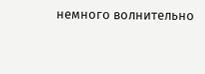немного волнительно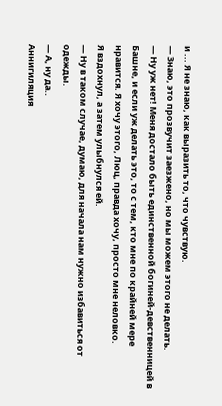и ... Я не знаю, как выразить то, что чувствую.
— Знаю, это прозвучит заезжено, но мы можем этого не делать.
— Ну уж нет! Меня достало быть единственной богиней-девственницей в Башне, и если уж делать это, то с тем, кто мне по крайней мере нравится. Я хочу этого, Люц, правда хочу, просто мне неловко.
Я вздохнул, а затем улыбнулся ей.
— Ну в таком случае, думаю, для начала нам нужно избавиться от одежды.
— А, ну да..
Аннигиляция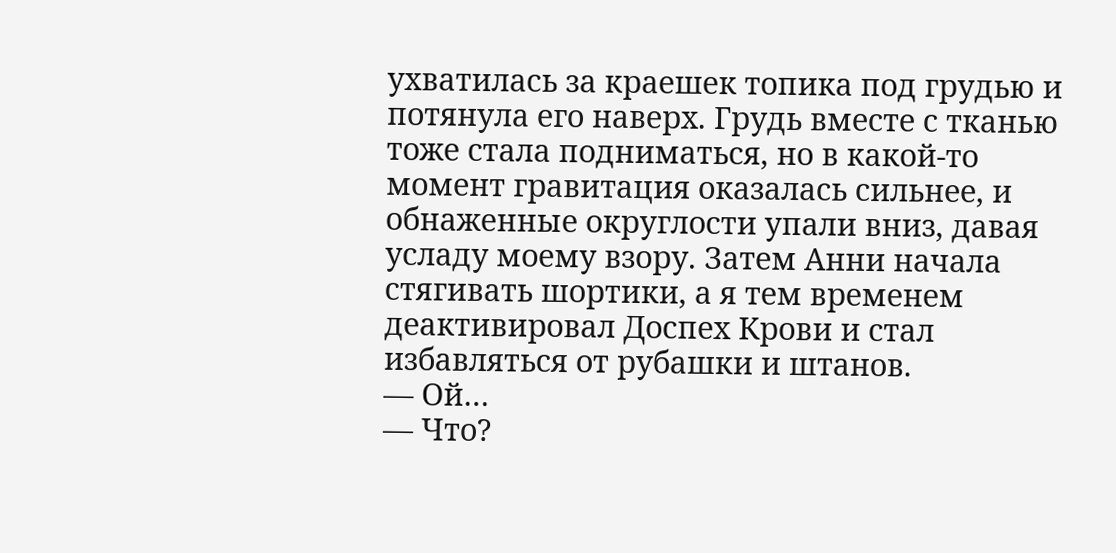ухватилась за краешек топика под грудью и потянула его наверх. Грудь вместе с тканью тоже стала подниматься, но в какой-то момент гравитация оказалась сильнее, и обнаженные округлости упали вниз, давая усладу моему взору. Затем Анни начала стягивать шортики, а я тем временем деактивировал Доспех Крови и стал избавляться от рубашки и штанов.
— Ой…
— Что?